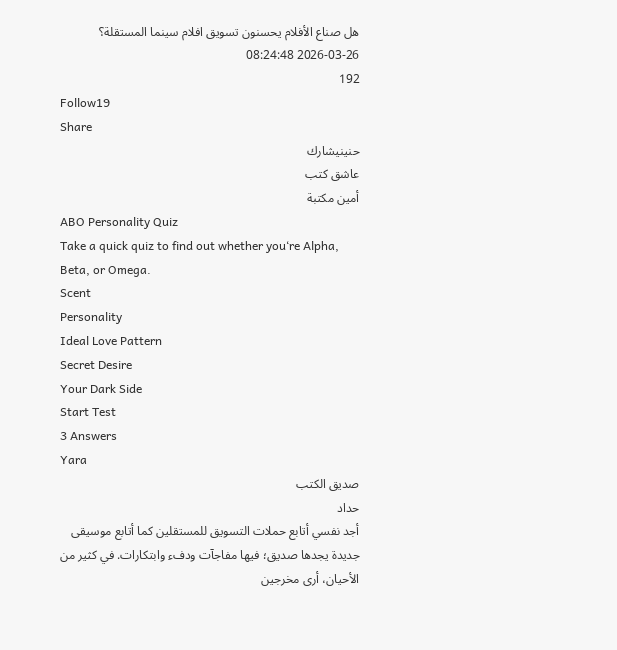هل صناع الأفلام يحسنون تسويق افلام سينما المستقلة؟
2026-03-26 08:24:48
192
Follow19
Share
حنينيشارك
عاشق كتب
أمين مكتبة
ABO Personality Quiz
Take a quick quiz to find out whether you‘re Alpha, Beta, or Omega.
Scent
Personality
Ideal Love Pattern
Secret Desire
Your Dark Side
Start Test
3 Answers
Yara
صديق الكتب
حداد
أجد نفسي أتابع حملات التسويق للمستقلين كما أتابع موسيقى جديدة يجدها صديق؛ فيها مفاجآت ودفء وابتكارات. في كثير من الأحيان، أرى مخرجين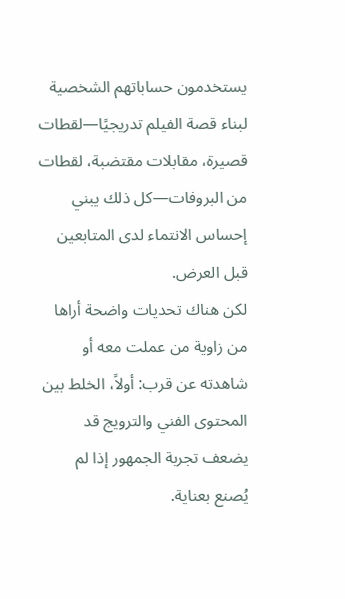يستخدمون حساباتهم الشخصية لبناء قصة الفيلم تدريجيًا—لقطات قصيرة، مقابلات مقتضبة، لقطات من البروفات—كل ذلك يبني إحساس الانتماء لدى المتابعين قبل العرض.
لكن هناك تحديات واضحة أراها من زاوية من عملت معه أو شاهدته عن قرب: أولاً، الخلط بين المحتوى الفني والترويج قد يضعف تجربة الجمهور إذا لم يُصنع بعناية.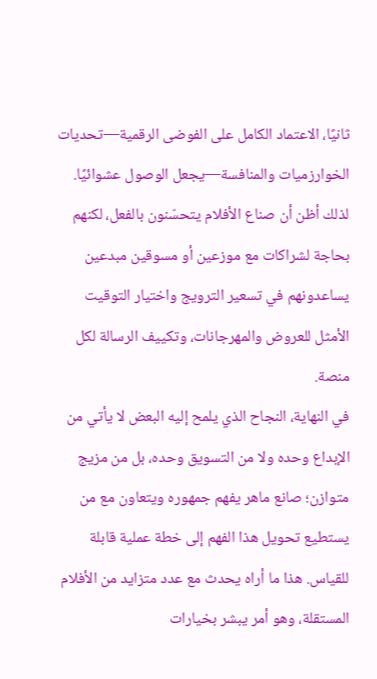ثانيًا، الاعتماد الكامل على الفوضى الرقمية—تحديات الخوارزميات والمنافسة—يجعل الوصول عشوائيًا. لذلك أظن أن صناع الأفلام يتحسّنون بالفعل، لكنهم بحاجة لشراكات مع موزعين أو مسوقين مبدعين يساعدونهم في تسعير الترويج واختيار التوقيت الأمثل للعروض والمهرجانات، وتكييف الرسالة لكل منصة.
في النهاية، النجاح الذي يلمح إليه البعض لا يأتي من الإبداع وحده ولا من التسويق وحده، بل من مزيج متوازن؛ صانع ماهر يفهم جمهوره ويتعاون مع من يستطيع تحويل هذا الفهم إلى خطة عملية قابلة للقياس. هذا ما أراه يحدث مع عدد متزايد من الأفلام المستقلة، وهو أمر يبشر بخيارات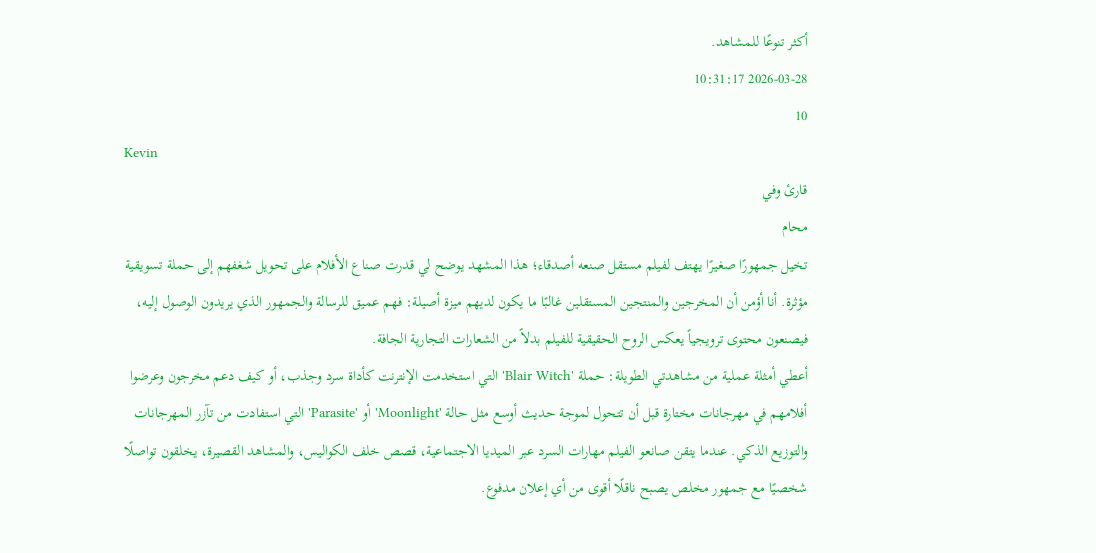أكثر تنوعًا للمشاهد.
2026-03-28 10:31:17
10
Kevin
قارئ وفي
محام
تخيل جمهورًا صغيرًا يهتف لفيلم مستقل صنعه أصدقاء؛ هذا المشهد يوضح لي قدرت صناع الأفلام على تحويل شغفهم إلى حملة تسويقية مؤثرة. أنا أؤمن أن المخرجين والمنتجين المستقلين غالبًا ما يكون لديهم ميزة أصيلة: فهم عميق للرسالة والجمهور الذي يريدون الوصول إليه، فيصنعون محتوى ترويجياً يعكس الروح الحقيقية للفيلم بدلاً من الشعارات التجارية الجافة.
أعطي أمثلة عملية من مشاهدتي الطويلة: حملة 'Blair Witch' التي استخدمت الإنترنت كأداة سرد وجذب، أو كيف دعم مخرجون وعرضوا أفلامهم في مهرجانات مختارة قبل أن تتحول لموجة حديث أوسع مثل حالة 'Moonlight' أو 'Parasite' التي استفادت من تآزر المهرجانات والتوزيع الذكي. عندما يتقن صانعو الفيلم مهارات السرد عبر الميديا الاجتماعية، قصص خلف الكواليس، والمشاهد القصيرة، يخلقون تواصلًا شخصيًا مع جمهور مخلص يصبح ناقلًا أقوى من أي إعلان مدفوع.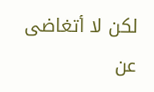لكن لا أتغاضى عن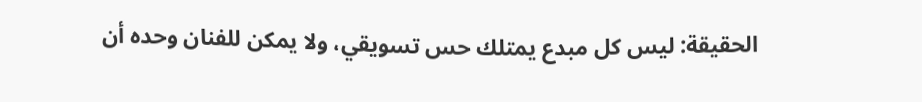الحقيقة: ليس كل مبدع يمتلك حس تسويقي، ولا يمكن للفنان وحده أن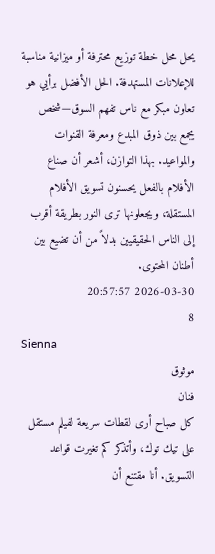يحل محل خطة توزيع محترفة أو ميزانية مناسبة للإعلانات المستهدفة. الحل الأفضل برأيي هو تعاون مبكر مع ناس تفهم السوق—شخص يجمع بين ذوق المبدع ومعرفة القنوات والمواعيد. بهذا التوازن، أشعر أن صناع الأفلام بالفعل يحسنون تسويق الأفلام المستقلة، ويجعلونها ترى النور بطريقة أقرب إلى الناس الحقيقيين بدلاً من أن تضيع بين أطنان المحتوى.
2026-03-30 20:57:57
8
Sienna
موثوق
فنان
كل صباح أرى لقطات سريعة لفيلم مستقل على تيك توك، وأتذكر كم تغيرت قواعد التسويق. أنا مقتنع أن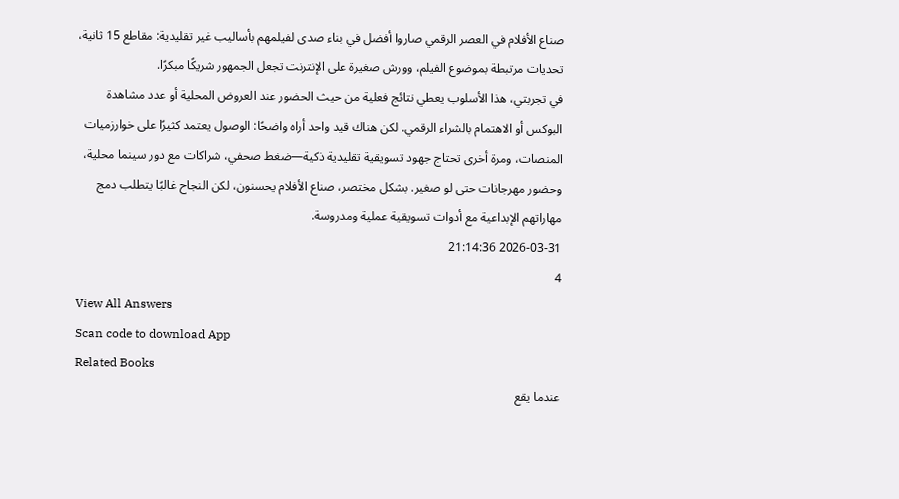صناع الأفلام في العصر الرقمي صاروا أفضل في بناء صدى لفيلمهم بأساليب غير تقليدية: مقاطع 15 ثانية، تحديات مرتبطة بموضوع الفيلم، وورش صغيرة على الإنترنت تجعل الجمهور شريكًا مبكرًا.
في تجربتي، هذا الأسلوب يعطي نتائج فعلية من حيث الحضور عند العروض المحلية أو عدد مشاهدة البوكس أو الاهتمام بالشراء الرقمي. لكن هناك قيد واحد أراه واضحًا: الوصول يعتمد كثيرًا على خوارزميات المنصات، ومرة أخرى تحتاج جهود تسويقية تقليدية ذكية—ضغط صحفي، شراكات مع دور سينما محلية، وحضور مهرجانات حتى لو صغير. بشكل مختصر، صناع الأفلام يحسنون، لكن النجاح غالبًا يتطلب دمج مهاراتهم الإبداعية مع أدوات تسويقية عملية ومدروسة.
2026-03-31 21:14:36
4
View All Answers
Scan code to download App
Related Books
عندما يقع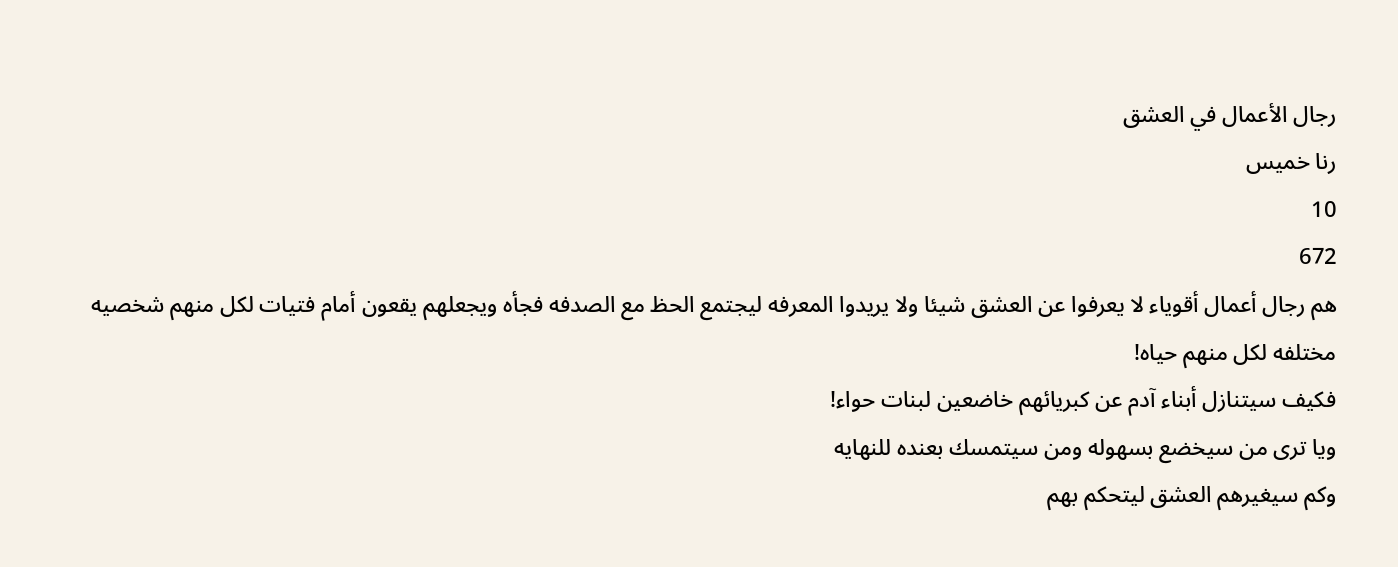رجال الأعمال في العشق
رنا خميس
10
672
هم رجال أعمال أقوياء لا يعرفوا عن العشق شيئا ولا يريدوا المعرفه ليجتمع الحظ مع الصدفه فجأه ويجعلهم يقعون أمام فتيات لكل منهم شخصيه مختلفه لكل منهم حياه!
فكيف سيتنازل أبناء آدم عن كبريائهم خاضعين لبنات حواء!
ويا ترى من سيخضع بسهوله ومن سيتمسك بعنده للنهايه
وكم سيغيرهم العشق ليتحكم بهم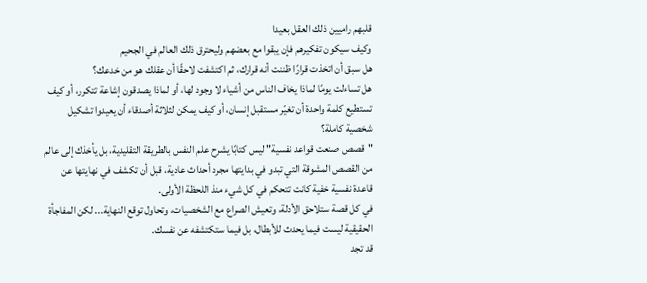قلبهم راميين ذلك العقل بعيدا
وكيف سيكون تفكيرهم فإن يبقوا مع بعضهم وليحترق ذلك العالم في الجحيم
هل سبق أن اتخذت قرارًا ظننت أنه قرارك، ثم اكتشفت لاحقًا أن عقلك هو من خدعك؟
هل تساءلت يومًا لماذا يخاف الناس من أشياء لا وجود لها، أو لماذا يصدقون إشاعة تتكرر، أو كيف تستطيع كلمة واحدة أن تغيّر مستقبل إنسان، أو كيف يمكن لثلاثة أصدقاء أن يعيدوا تشكيل شخصية كاملة؟
"قصص صنعت قواعد نفسية" ليس كتابًا يشرح علم النفس بالطريقة التقليدية، بل يأخذك إلى عالم من القصص المشوقة التي تبدو في بدايتها مجرد أحداث عادية، قبل أن تكشف في نهايتها عن قاعدة نفسية خفية كانت تتحكم في كل شيء منذ اللحظة الأولى.
في كل قصة ستلاحق الأدلة، وتعيش الصراع مع الشخصيات، وتحاول توقع النهاية... لكن المفاجأة الحقيقية ليست فيما يحدث للأبطال، بل فيما ستكتشفه عن نفسك.
قد تجد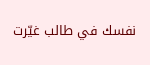نفسك في طالب غيّرت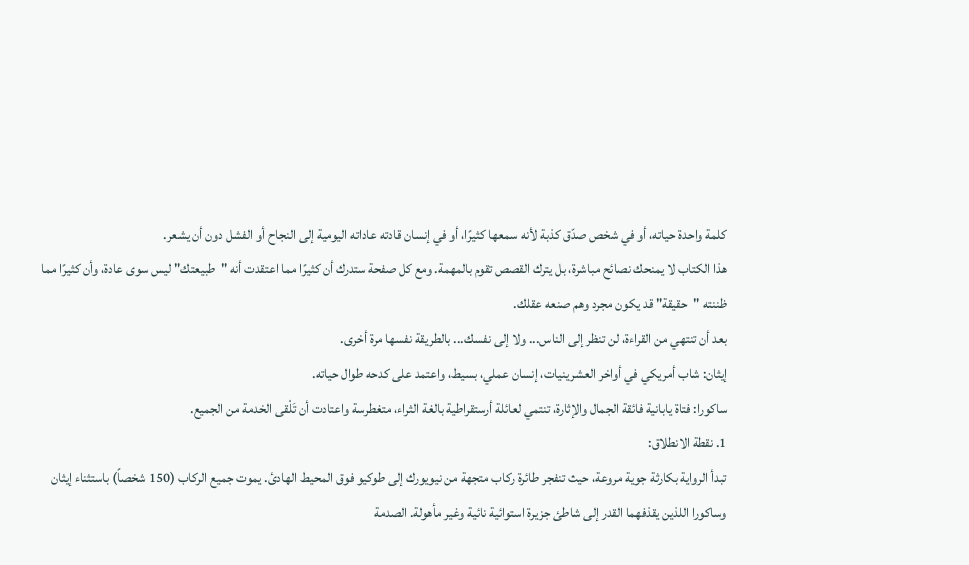كلمة واحدة حياته، أو في شخص صدّق كذبة لأنه سمعها كثيرًا، أو في إنسان قادته عاداته اليومية إلى النجاح أو الفشل دون أن يشعر.
هذا الكتاب لا يمنحك نصائح مباشرة، بل يترك القصص تقوم بالمهمة. ومع كل صفحة ستدرك أن كثيرًا مما اعتقدت أنه "طبيعتك" ليس سوى عادة، وأن كثيرًا مما ظننته "حقيقة" قد يكون مجرد وهم صنعه عقلك.
بعد أن تنتهي من القراءة، لن تنظر إلى الناس... ولا إلى نفسك... بالطريقة نفسها مرة أخرى.
إيثان: شاب أمريكي في أواخر العشرينيات، إنسان عملي، بسيط، واعتمد على كدحه طوال حياته.
ساكورا: فتاة يابانية فائقة الجمال والإثارة، تنتمي لعائلة أرستقراطية بالغة الثراء، متغطرسة واعتادت أن تَلْقى الخدمة من الجميع.
1. نقطة الانطلاق:
تبدأ الرواية بكارثة جوية مروعة، حيث تنفجر طائرة ركاب متجهة من نيويورك إلى طوكيو فوق المحيط الهادئ. يموت جميع الركاب (150 شخصاً) باستثناء إيثان وساكورا اللذين يقذفهما القدر إلى شاطئ جزيرة استوائية نائية وغير مأهولة. الصدمة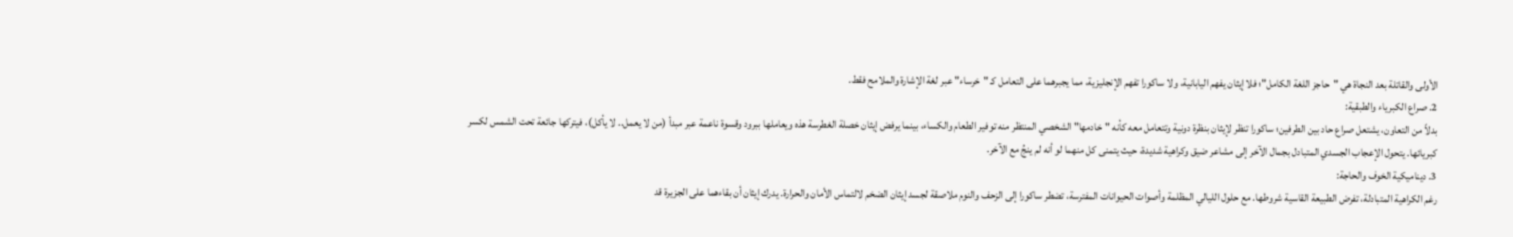الأولى والقاتلة بعد النجاة هي "حاجز اللغة الكامل"؛ فلا إيثان يفهم اليابانية، ولا ساكورا تفهم الإنجليزية، مما يجبرهما على التعامل كـ "خرساء" عبر لغة الإشارة والملامح فقط.
2. صراع الكبرياء والطبقية:
بدلاً من التعاون، يشتعل صراع حاد بين الطرفين؛ ساكورا تنظر لإيثان بنظرة دونية وتتعامل معه كأنه "خادمها" الشخصي المنتظر منه توفير الطعام والكساء، بينما يرفض إيثان خصلة الغطرسة هذه ويعاملها ببرود وقسوة ناعمة عبر مبدأ (من لا يعمل.. لا يأكل)، فيتركها جائعة تحت الشمس لكسر كبريائها. يتحول الإعجاب الجسدي المتبادل بجمال الآخر إلى مشاعر ضيق وكراهية شديدة، حيث يتمنى كل منهما لو أنه لم ينجُ مع الآخر.
3. ديناميكية الخوف والحاجة:
رغم الكراهية المتبادلة، تفرض الطبيعة القاسية شروطها. مع حلول الليالي المظلمة وأصوات الحيوانات المفترسة، تضطر ساكورا إلى الزحف والنوم ملاصقة لجسد إيثان الضخم لالتماس الأمان والحرارة. يدرك إيثان أن بقاءهما على الجزيرة قد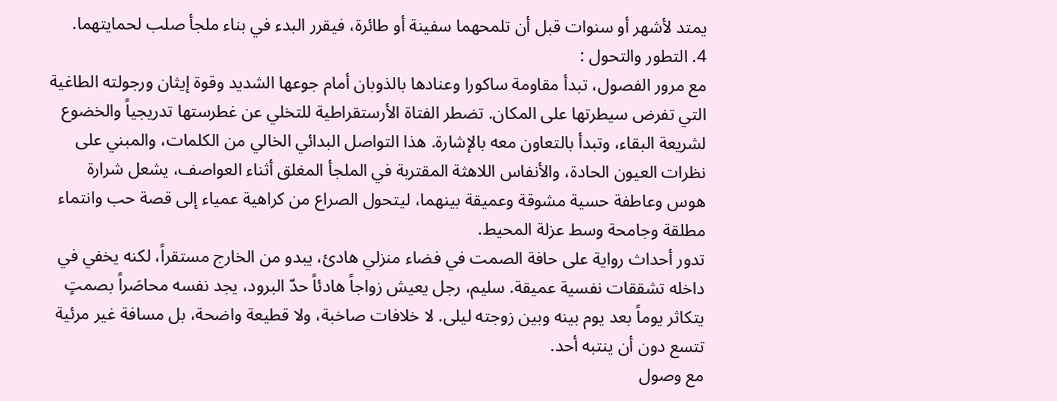يمتد لأشهر أو سنوات قبل أن تلمحهما سفينة أو طائرة، فيقرر البدء في بناء ملجأ صلب لحمايتهما.
4. التطور والتحول :
مع مرور الفصول، تبدأ مقاومة ساكورا وعنادها بالذوبان أمام جوعها الشديد وقوة إيثان ورجولته الطاغية التي تفرض سيطرتها على المكان. تضطر الفتاة الأرستقراطية للتخلي عن غطرستها تدريجياً والخضوع لشريعة البقاء، وتبدأ بالتعاون معه بالإشارة. هذا التواصل البدائي الخالي من الكلمات، والمبني على نظرات العيون الحادة، والأنفاس اللاهثة المقتربة في الملجأ المغلق أثناء العواصف، يشعل شرارة هوس وعاطفة حسية مشوقة وعميقة بينهما، ليتحول الصراع من كراهية عمياء إلى قصة حب وانتماء مطلقة وجامحة وسط عزلة المحيط.
تدور أحداث رواية على حافة الصمت في فضاء منزلي هادئ، يبدو من الخارج مستقراً، لكنه يخفي في داخله تشققات نفسية عميقة. سليم، رجل يعيش زواجاً هادئاً حدّ البرود، يجد نفسه محاصَراً بصمتٍ يتكاثر يوماً بعد يوم بينه وبين زوجته ليلى. لا خلافات صاخبة، ولا قطيعة واضحة، بل مسافة غير مرئية تتسع دون أن ينتبه أحد.
مع وصول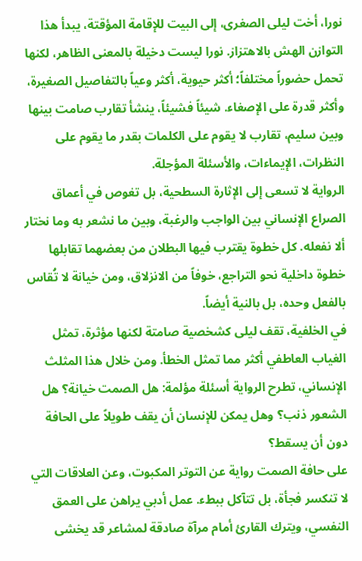نورا، أخت ليلى الصغرى، إلى البيت للإقامة المؤقتة، يبدأ هذا التوازن الهش بالاهتزاز. نورا ليست دخيلة بالمعنى الظاهر، لكنها تحمل حضوراً مختلفاً؛ أكثر حيوية، أكثر وعياً بالتفاصيل الصغيرة، وأكثر قدرة على الإصغاء. شيئاً فشيئاً، ينشأ تقارب صامت بينها وبين سليم، تقارب لا يقوم على الكلمات بقدر ما يقوم على النظرات، الإيماءات، والأسئلة المؤجلة.
الرواية لا تسعى إلى الإثارة السطحية، بل تغوص في أعماق الصراع الإنساني بين الواجب والرغبة، وبين ما نشعر به وما نختار ألا نفعله. كل خطوة يقترب فيها البطلان من بعضهما تقابلها خطوة داخلية نحو التراجع، خوفاً من الانزلاق، ومن خيانة لا تُقاس بالفعل وحده، بل بالنية أيضاً.
في الخلفية، تقف ليلى كشخصية صامتة لكنها مؤثرة، تمثل الغياب العاطفي أكثر مما تمثل الخطأ. ومن خلال هذا المثلث الإنساني، تطرح الرواية أسئلة مؤلمة: هل الصمت خيانة؟ هل الشعور ذنب؟ وهل يمكن للإنسان أن يقف طويلاً على الحافة دون أن يسقط؟
على حافة الصمت رواية عن التوتر المكبوت، وعن العلاقات التي لا تنكسر فجأة، بل تتآكل ببطء. عمل أدبي يراهن على العمق النفسي، ويترك القارئ أمام مرآة صادقة لمشاعر قد يخشى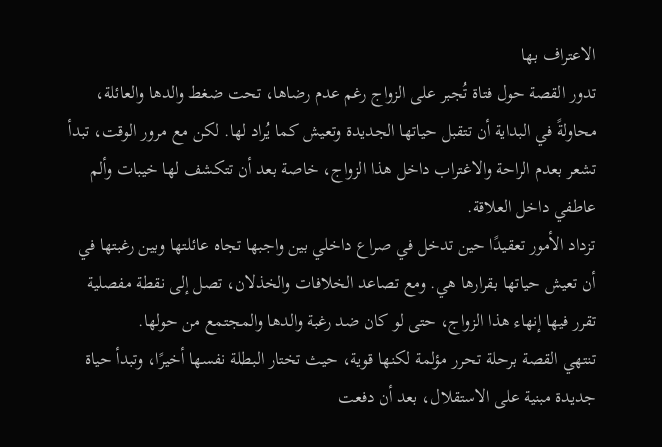الاعتراف بها
تدور القصة حول فتاة تُجبر على الزواج رغم عدم رضاها، تحت ضغط والدها والعائلة، محاولةً في البداية أن تتقبل حياتها الجديدة وتعيش كما يُراد لها. لكن مع مرور الوقت، تبدأ تشعر بعدم الراحة والاغتراب داخل هذا الزواج، خاصة بعد أن تتكشف لها خيبات وألم عاطفي داخل العلاقة.
تزداد الأمور تعقيدًا حين تدخل في صراع داخلي بين واجبها تجاه عائلتها وبين رغبتها في أن تعيش حياتها بقرارها هي. ومع تصاعد الخلافات والخذلان، تصل إلى نقطة مفصلية تقرر فيها إنهاء هذا الزواج، حتى لو كان ضد رغبة والدها والمجتمع من حولها.
تنتهي القصة برحلة تحرر مؤلمة لكنها قوية، حيث تختار البطلة نفسها أخيرًا، وتبدأ حياة جديدة مبنية على الاستقلال، بعد أن دفعت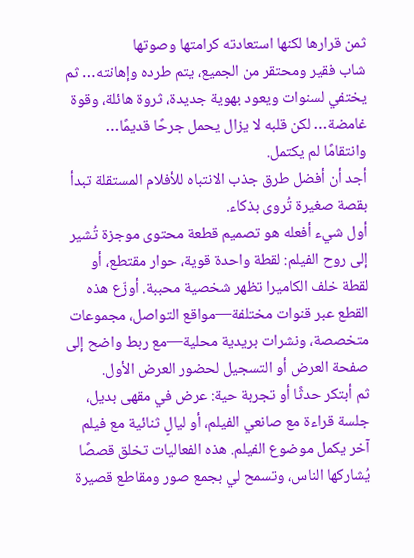ثمن قرارها لكنها استعادته كرامتها وصوتها
شاب فقير ومحتقر من الجميع، يتم طرده وإهانته… ثم يختفي لسنوات ويعود بهوية جديدة، ثروة هائلة، وقوة غامضة… لكن قلبه لا يزال يحمل جرحًا قديمًا… وانتقامًا لم يكتمل.
أجد أن أفضل طرق جذب الانتباه للأفلام المستقلة تبدأ بقصة صغيرة تُروى بذكاء.
أول شيء أفعله هو تصميم قطعة محتوى موجزة تُشير إلى روح الفيلم: لقطة واحدة قوية، حوار مقتطع، أو لقطة خلف الكاميرا تظهر شخصية محببة. أوزّع هذه القطع عبر قنوات مختلفة—مواقع التواصل، مجموعات متخصصة، ونشرات بريدية محلية—مع ربط واضح إلى صفحة العرض أو التسجيل لحضور العرض الأول.
ثم أبتكر حدثًا أو تجربة حية: عرض في مقهى بديل، جلسة قراءة مع صانعي الفيلم، أو ليالٍ ثنائية مع فيلم آخر يكمل موضوع الفيلم. هذه الفعاليات تخلق قصصًا يُشاركها الناس، وتسمح لي بجمع صور ومقاطع قصيرة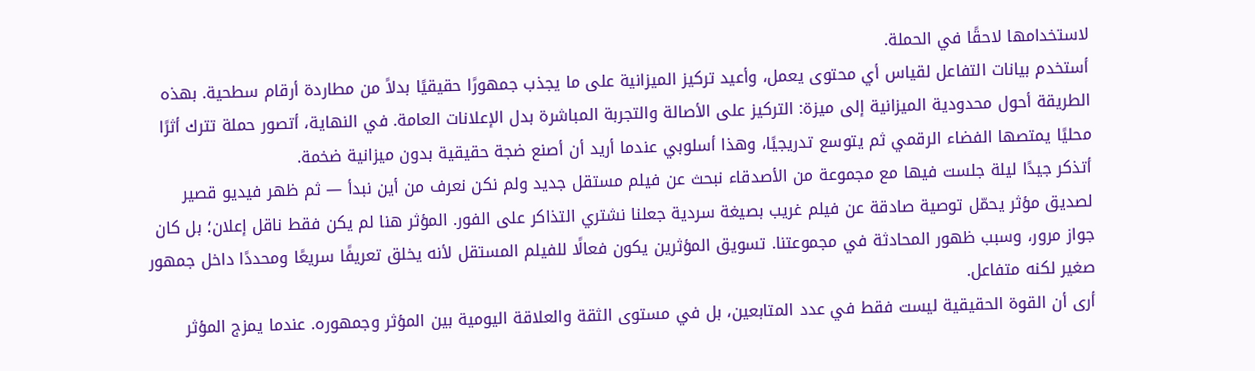لاستخدامها لاحقًا في الحملة.
أستخدم بيانات التفاعل لقياس أي محتوى يعمل، وأعيد تركيز الميزانية على ما يجذب جمهورًا حقيقيًا بدلاً من مطاردة أرقام سطحية. بهذه الطريقة أحول محدودية الميزانية إلى ميزة: التركيز على الأصالة والتجربة المباشرة بدل الإعلانات العامة. في النهاية، أتصور حملة تترك أثرًا محليًا يمتصها الفضاء الرقمي ثم يتوسع تدريجيًا، وهذا أسلوبي عندما أريد أن أصنع ضجة حقيقية بدون ميزانية ضخمة.
أتذكر جيدًا ليلة جلست فيها مع مجموعة من الأصدقاء نبحث عن فيلم مستقل جديد ولم نكن نعرف من أين نبدأ — ثم ظهر فيديو قصير لصديق مؤثر يحمّل توصية صادقة عن فيلم غريب بصيغة سردية جعلنا نشتري التذاكر على الفور. المؤثر هنا لم يكن فقط ناقل إعلان؛ بل كان جواز مرور، وسبب ظهور المحادثة في مجموعتنا. تسويق المؤثرين يكون فعالًا للفيلم المستقل لأنه يخلق تعريفًا سريعًا ومحددًا داخل جمهور صغير لكنه متفاعل.
أرى أن القوة الحقيقية ليست فقط في عدد المتابعين، بل في مستوى الثقة والعلاقة اليومية بين المؤثر وجمهوره. عندما يمزج المؤثر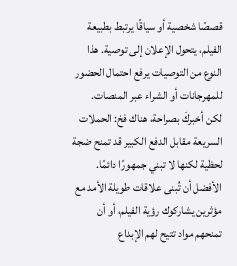قصصًا شخصية أو سياقًا يرتبط بطبيعة الفيلم، يتحول الإعلان إلى توصية. هذا النوع من التوصيات يرفع احتمال الحضور للمهرجانات أو الشراء عبر المنصات.
لكن أخبركَ بصراحة، هناك فخ: الحملات السريعة مقابل الدفع الكبير قد تمنح ضجة لحظية لكنها لا تبني جمهورًا دائمًا. الأفضل أن تُبنى علاقات طويلة الأمد مع مؤثرين يشاركوك رؤية الفيلم، أو أن تمنحهم مواد تتيح لهم الإبداع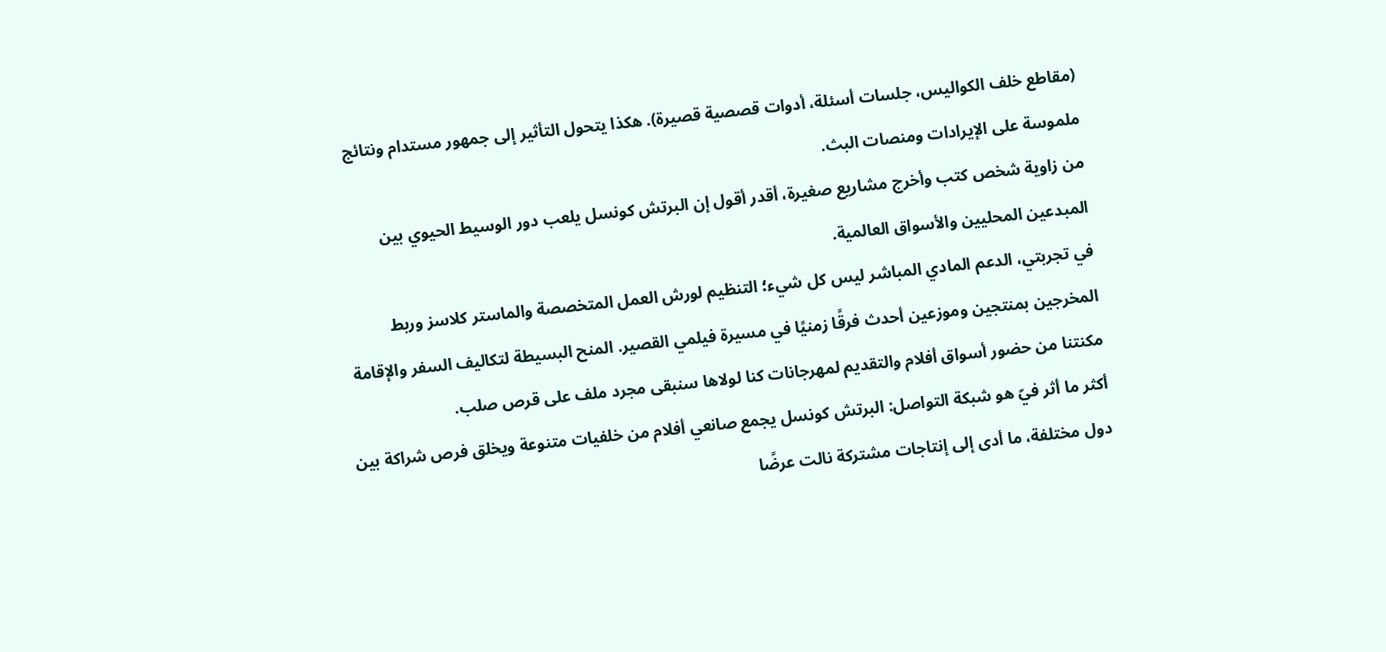(مقاطع خلف الكواليس، جلسات أسئلة، أدوات قصصية قصيرة). هكذا يتحول التأثير إلى جمهور مستدام ونتائج ملموسة على الإيرادات ومنصات البث.
من زاوية شخص كتب وأخرج مشاريع صغيرة، أقدر أقول إن البرتش كونسل يلعب دور الوسيط الحيوي بين المبدعين المحليين والأسواق العالمية.
في تجربتي، الدعم المادي المباشر ليس كل شيء؛ التنظيم لورش العمل المتخصصة والماستر كلاسز وربط المخرجين بمنتجين وموزعين أحدث فرقًا زمنيًا في مسيرة فيلمي القصير. المنح البسيطة لتكاليف السفر والإقامة مكنتنا من حضور أسواق أفلام والتقديم لمهرجانات كنا لولاها سنبقى مجرد ملف على قرص صلب.
أكثر ما أثر فيّ هو شبكة التواصل: البرتش كونسل يجمع صانعي أفلام من خلفيات متنوعة ويخلق فرص شراكة بين دول مختلفة، ما أدى إلى إنتاجات مشتركة نالت عرضًا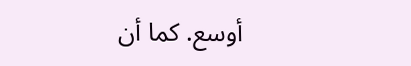أوسع. كما أن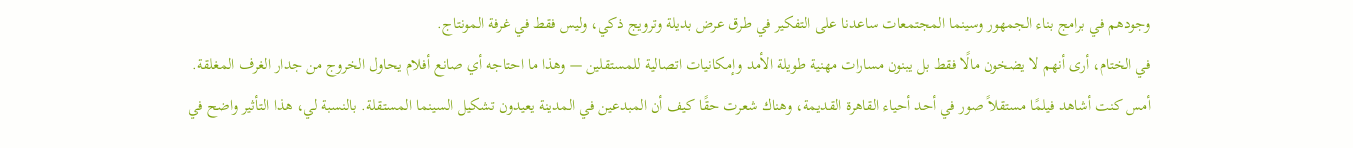وجودهم في برامج بناء الجمهور وسينما المجتمعات ساعدنا على التفكير في طرق عرض بديلة وترويج ذكي، وليس فقط في غرفة المونتاج.
في الختام، أرى أنهم لا يضخون مالًا فقط بل يبنون مسارات مهنية طويلة الأمد وإمكانيات اتصالية للمستقلين — وهذا ما احتاجه أي صانع أفلام يحاول الخروج من جدار الغرف المغلقة.
أمس كنت أشاهد فيلمًا مستقلاً صور في أحد أحياء القاهرة القديمة، وهناك شعرت حقًا كيف أن المبدعين في المدينة يعيدون تشكيل السينما المستقلة. بالنسبة لي، هذا التأثير واضح في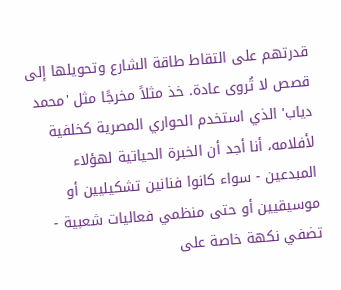قدرتهم على التقاط طاقة الشارع وتحويلها إلى قصص لا تُروى عادة. خذ مثلاً مخرجًا مثل 'محمد دياب' الذي استخدم الحواري المصرية كخلفية لأفلامه، أنا أجد أن الخبرة الحياتية لهؤلاء المبدعين - سواء كانوا فنانين تشكيليين أو موسيقيين أو حتى منظمي فعاليات شعبية - تضفي نكهة خاصة على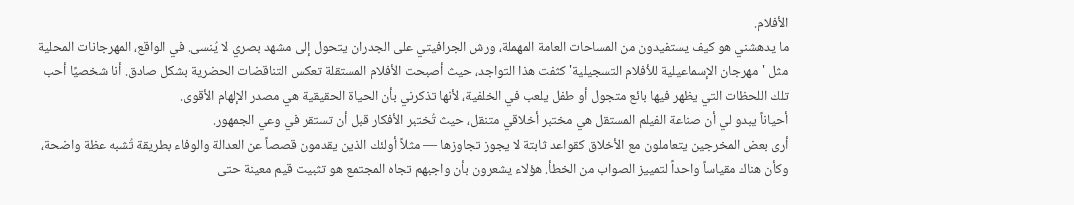الأفلام.
ما يدهشني هو كيف يستفيدون من المساحات العامة المهملة، ورش الجرافيتي على الجدران يتحول إلى مشهد بصري لا يُنسى. في الواقع، المهرجانات المحلية مثل 'مهرجان الإسماعيلية للأفلام التسجيلية' كثفت هذا التواجد، حيث أصبحت الأفلام المستقلة تعكس التناقضات الحضرية بشكل صادق. أنا شخصيًا أحب تلك اللحظات التي يظهر فيها بائع متجول أو طفل يلعب في الخلفية، لأنها تذكرني بأن الحياة الحقيقية هي مصدر الإلهام الأقوى.
أحياناً يبدو لي أن صناعة الفيلم المستقل هي مختبر أخلاقي متنقل، حيث تُختبر الأفكار قبل أن تستقر في وعي الجمهور.
أرى بعض المخرجين يتعاملون مع الأخلاق كقواعد ثابتة لا يجوز تجاوزها — مثلاً أولئك الذين يقدمون قصصاً عن العدالة والوفاء بطريقة تُشبه عظة واضحة، وكأن هناك مقياساً واحداً لتمييز الصواب من الخطأ. هؤلاء يشعرون بأن واجبهم تجاه المجتمع هو تثبيت قيم معينة حتى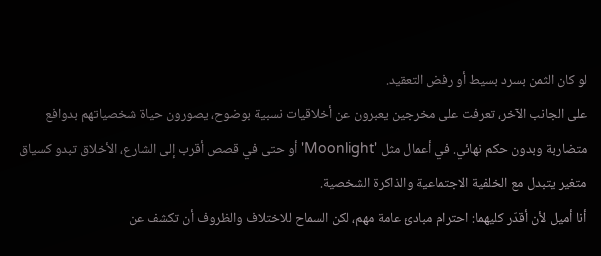لو كان الثمن بسرد بسيط أو رفض التعقيد.
على الجانب الآخر، تعرفت على مخرجين يعبرون عن أخلاقيات نسبية بوضوح، يصورون حياة شخصياتهم بدوافع متضاربة وبدون حكم نهائي. في أعمال مثل 'Moonlight' أو حتى في قصص أقرب إلى الشارع، الأخلاق تبدو كسياق متغير يتبدل مع الخلفية الاجتماعية والذاكرة الشخصية.
أنا أميل لأن أقدّر كليهما: احترام مبادئ عامة مهم، لكن السماح للاختلاف والظروف أن تكشف عن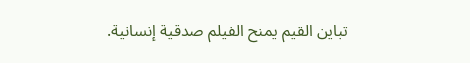تباين القيم يمنح الفيلم صدقية إنسانية.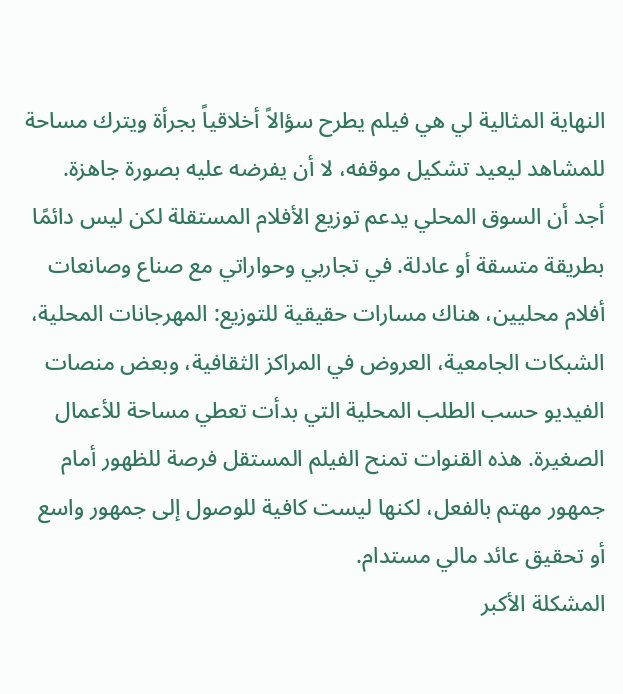النهاية المثالية لي هي فيلم يطرح سؤالاً أخلاقياً بجرأة ويترك مساحة للمشاهد ليعيد تشكيل موقفه، لا أن يفرضه عليه بصورة جاهزة.
أجد أن السوق المحلي يدعم توزيع الأفلام المستقلة لكن ليس دائمًا بطريقة متسقة أو عادلة. في تجاربي وحواراتي مع صناع وصانعات أفلام محليين، هناك مسارات حقيقية للتوزيع: المهرجانات المحلية، الشبكات الجامعية، العروض في المراكز الثقافية، وبعض منصات الفيديو حسب الطلب المحلية التي بدأت تعطي مساحة للأعمال الصغيرة. هذه القنوات تمنح الفيلم المستقل فرصة للظهور أمام جمهور مهتم بالفعل، لكنها ليست كافية للوصول إلى جمهور واسع أو تحقيق عائد مالي مستدام.
المشكلة الأكبر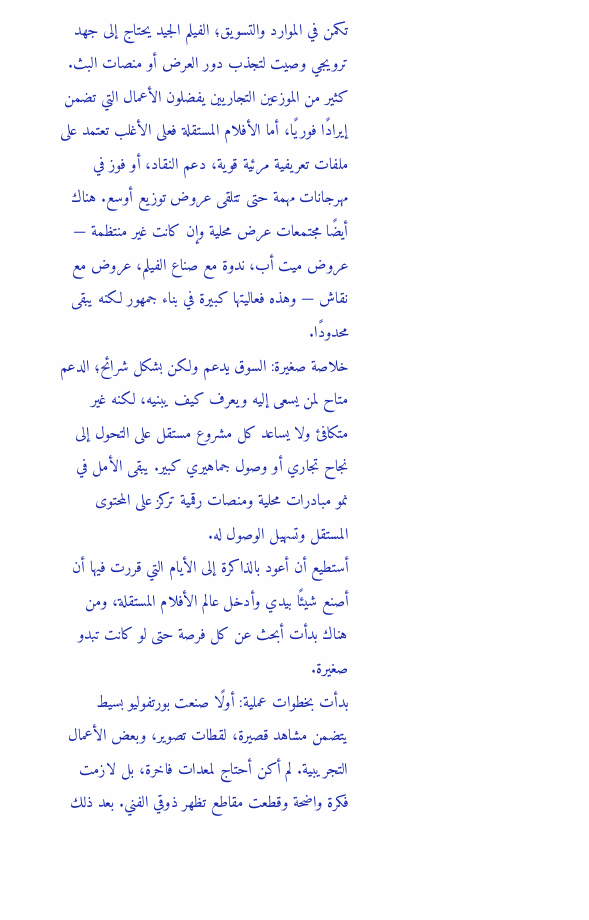تكمن في الموارد والتسويق؛ الفيلم الجيد يحتاج إلى جهد ترويجي وصيت لتجذب دور العرض أو منصات البث. كثير من الموزعين التجاريين يفضلون الأعمال التي تضمن إيرادًا فوريًا، أما الأفلام المستقلة فعلى الأغلب تعتمد على ملفات تعريفية مرئية قوية، دعم النقاد، أو فوز في مهرجانات مهمة حتى تتلقى عروض توزيع أوسع. هناك أيضًا مجتمعات عرض محلية وإن كانت غير منتظمة — عروض ميت أب، ندوة مع صناع الفيلم، عروض مع نقاش — وهذه فعاليتها كبيرة في بناء جمهور لكنه يبقى محدودًا.
خلاصة صغيرة: السوق يدعم ولكن بشكل شرائح؛ الدعم متاح لمن يسعى إليه ويعرف كيف يبنيه، لكنه غير متكافئ ولا يساعد كل مشروع مستقل على التحول إلى نجاح تجاري أو وصول جماهيري كبير. يبقى الأمل في نمو مبادرات محلية ومنصات رقمية تركز على المحتوى المستقل وتسهيل الوصول له.
أستطيع أن أعود بالذاكرة إلى الأيام التي قررت فيها أن أصنع شيئًا بيدي وأدخل عالم الأفلام المستقلة، ومن هناك بدأت أبحث عن كل فرصة حتى لو كانت تبدو صغيرة.
بدأت بخطوات عملية: أولًا صنعت بورتفوليو بسيط يتضمن مشاهد قصيرة، لقطات تصوير، وبعض الأعمال التجريبية. لم أكن أحتاج لمعدات فاخرة، بل لازمت فكرة واضحة وقطعت مقاطع تظهر ذوقي الفني. بعد ذلك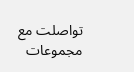تواصلت مع مجموعات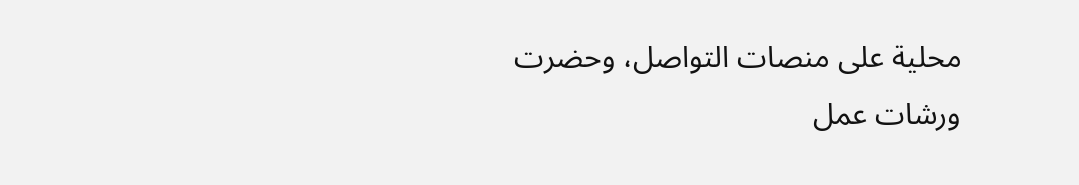محلية على منصات التواصل، وحضرت ورشات عمل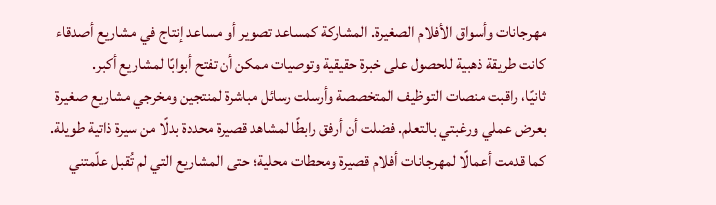مهرجانات وأسواق الأفلام الصغيرة. المشاركة كمساعد تصوير أو مساعد إنتاج في مشاريع أصدقاء كانت طريقة ذهبية للحصول على خبرة حقيقية وتوصيات ممكن أن تفتح أبوابًا لمشاريع أكبر.
ثانيًا، راقبت منصات التوظيف المتخصصة وأرسلت رسائل مباشرة لمنتجين ومخرجي مشاريع صغيرة بعرض عملي ورغبتي بالتعلم. فضلت أن أرفق رابطًا لمشاهد قصيرة محددة بدلًا من سيرة ذاتية طويلة. كما قدمت أعمالًا لمهرجانات أفلام قصيرة ومحطات محلية؛ حتى المشاريع التي لم تُقبل علّمتني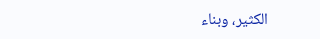الكثير، وبناء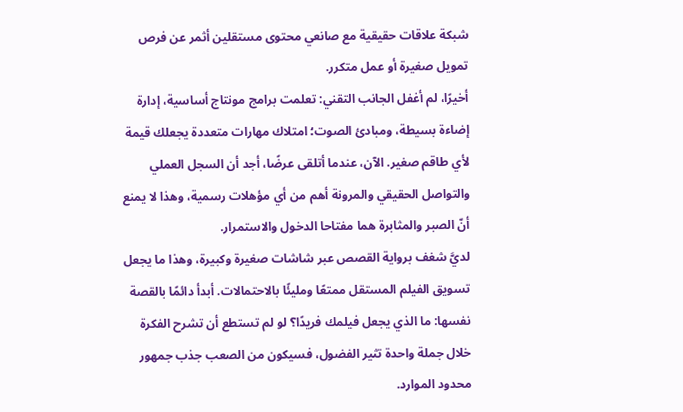شبكة علاقات حقيقية مع صانعي محتوى مستقلين أثمر عن فرص تمويل صغيرة أو عمل متكرر.
أخيرًا، لم أغفل الجانب التقني: تعلمت برامج مونتاج أساسية، إدارة إضاءة بسيطة، ومبادئ الصوت؛ امتلاك مهارات متعددة يجعلك قيمة لأي طاقم صغير. الآن، عندما أتلقى عرضًا، أجد أن السجل العملي والتواصل الحقيقي والمرونة أهم من أي مؤهلات رسمية، وهذا لا يمنع أنّ الصبر والمثابرة هما مفتاحا الدخول والاستمرار.
لديَّ شغف برواية القصص عبر شاشات صغيرة وكبيرة، وهذا ما يجعل تسويق الفيلم المستقل ممتعًا ومليئًا بالاحتمالات. أبدأ دائمًا بالقصة نفسها: ما الذي يجعل فيلمك فريدًا؟ لو لم تستطع أن تشرح الفكرة خلال جملة واحدة تثير الفضول، فسيكون من الصعب جذب جمهور محدود الموارد.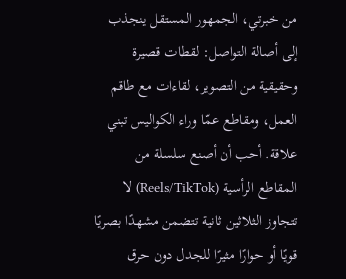من خبرتي، الجمهور المستقل ينجذب إلى أصالة التواصل: لقطات قصيرة وحقيقية من التصوير، لقاءات مع طاقم العمل، ومقاطع عمّا وراء الكواليس تبني علاقة. أحب أن أصنع سلسلة من المقاطع الرأسية (Reels/TikTok) لا تتجاوز الثلاثين ثانية تتضمن مشهدًا بصريًا قويًا أو حوارًا مثيرًا للجدل دون حرق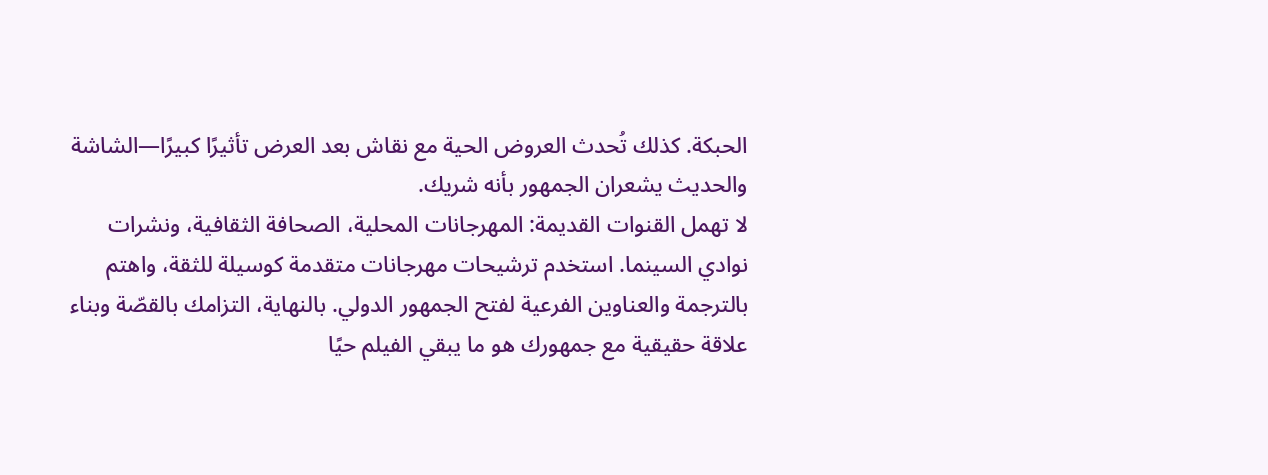الحبكة. كذلك تُحدث العروض الحية مع نقاش بعد العرض تأثيرًا كبيرًا—الشاشة والحديث يشعران الجمهور بأنه شريك.
لا تهمل القنوات القديمة: المهرجانات المحلية، الصحافة الثقافية، ونشرات نوادي السينما. استخدم ترشيحات مهرجانات متقدمة كوسيلة للثقة، واهتم بالترجمة والعناوين الفرعية لفتح الجمهور الدولي. بالنهاية، التزامك بالقصّة وبناء علاقة حقيقية مع جمهورك هو ما يبقي الفيلم حيًا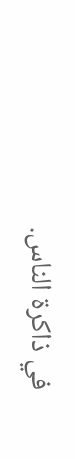في ذاكرة الناس.